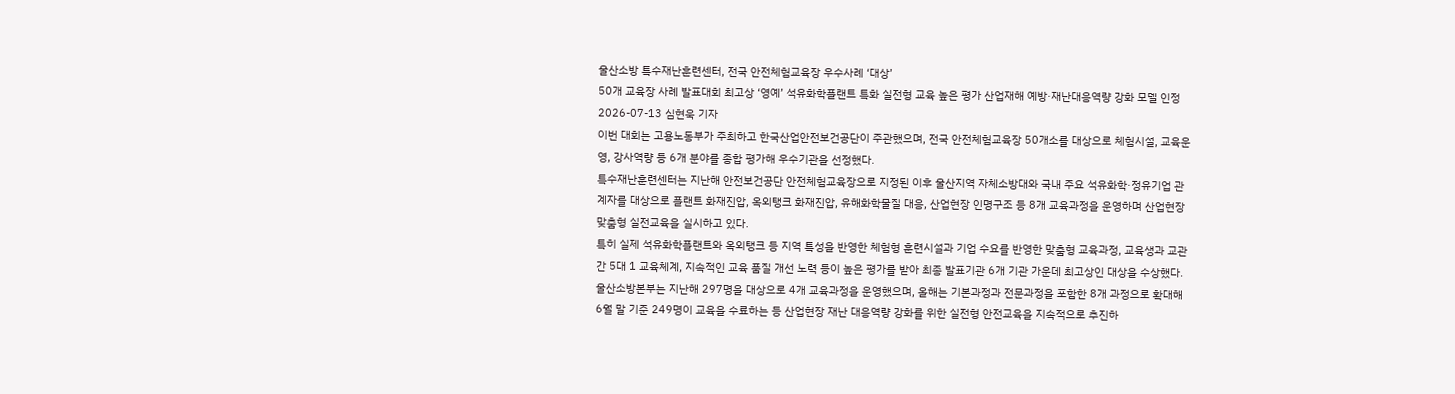울산소방 특수재난훈련센터, 전국 안전체험교육장 우수사례 ‘대상’
50개 교육장 사례 발표대회 최고상 ‘영예’ 석유화학플랜트 특화 실전형 교육 높은 평가 산업재해 예방·재난대응역량 강화 모델 인정
2026-07-13 심현욱 기자
이번 대회는 고용노동부가 주최하고 한국산업안전보건공단이 주관했으며, 전국 안전체험교육장 50개소를 대상으로 체험시설, 교육운영, 강사역량 등 6개 분야를 종합 평가해 우수기관을 선정했다.
특수재난훈련센터는 지난해 안전보건공단 안전체험교육장으로 지정된 이후 울산지역 자체소방대와 국내 주요 석유화학·정유기업 관계자를 대상으로 플랜트 화재진압, 옥외탱크 화재진압, 유해화학물질 대응, 산업현장 인명구조 등 8개 교육과정을 운영하며 산업현장 맞춤형 실전교육을 실시하고 있다.
특히 실제 석유화학플랜트와 옥외탱크 등 지역 특성을 반영한 체험형 훈련시설과 기업 수요를 반영한 맞춤형 교육과정, 교육생과 교관 간 5대 1 교육체계, 지속적인 교육 품질 개선 노력 등이 높은 평가를 받아 최종 발표기관 6개 기관 가운데 최고상인 대상을 수상했다.
울산소방본부는 지난해 297명을 대상으로 4개 교육과정을 운영했으며, 올해는 기본과정과 전문과정을 포함한 8개 과정으로 확대해 6월 말 기준 249명이 교육을 수료하는 등 산업현장 재난 대응역량 강화를 위한 실전형 안전교육을 지속적으로 추진하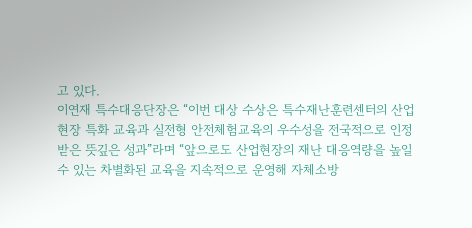고 있다.
이연재 특수대응단장은 “이번 대상 수상은 특수재난훈련센터의 산업현장 특화 교육과 실전형 안전체험교육의 우수성을 전국적으로 인정받은 뜻깊은 성과”라며 “앞으로도 산업현장의 재난 대응역량을 높일 수 있는 차별화된 교육을 지속적으로 운영해 자체소방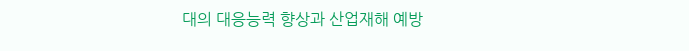대의 대응능력 향상과 산업재해 예방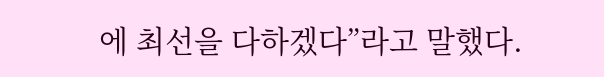에 최선을 다하겠다”라고 말했다.